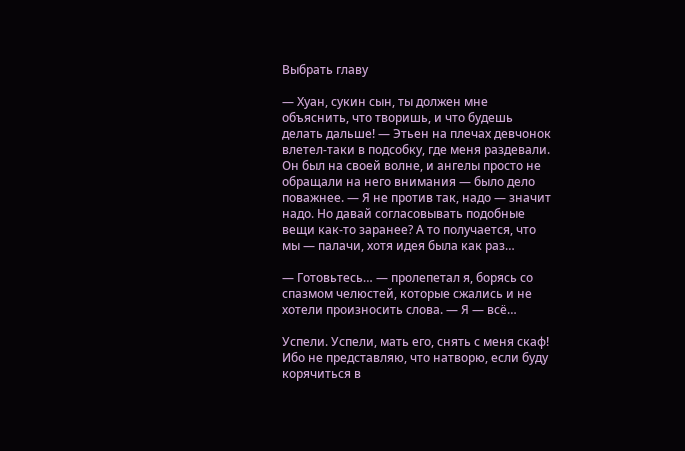Выбрать главу

— Хуан, сукин сын, ты должен мне объяснить, что творишь, и что будешь делать дальше! — Этьен на плечах девчонок влетел-таки в подсобку, где меня раздевали. Он был на своей волне, и ангелы просто не обращали на него внимания — было дело поважнее. — Я не против так, надо — значит надо. Но давай согласовывать подобные вещи как-то заранее? А то получается, что мы — палачи, хотя идея была как раз…

— Готовьтесь… — пролепетал я, борясь со спазмом челюстей, которые сжались и не хотели произносить слова. — Я — всё…

Успели. Успели, мать его, снять с меня скаф! Ибо не представляю, что натворю, если буду корячиться в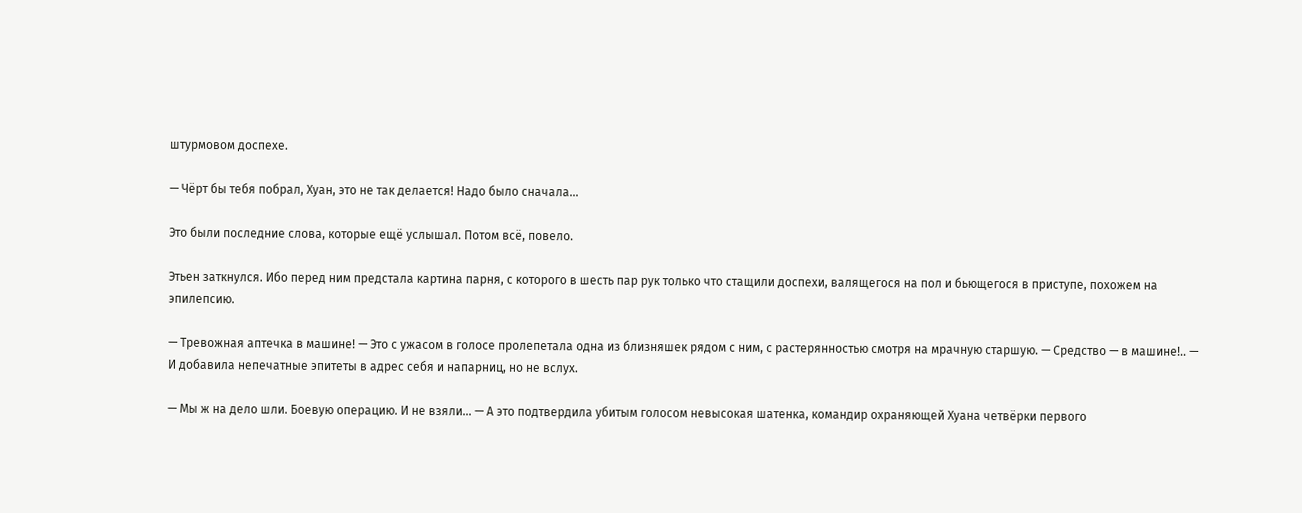штурмовом доспехе.

— Чёрт бы тебя побрал, Хуан, это не так делается! Надо было сначала…

Это были последние слова, которые ещё услышал. Потом всё, повело.

Этьен заткнулся. Ибо перед ним предстала картина парня, с которого в шесть пар рук только что стащили доспехи, валящегося на пол и бьющегося в приступе, похожем на эпилепсию.

— Тревожная аптечка в машине! — Это с ужасом в голосе пролепетала одна из близняшек рядом с ним, с растерянностью смотря на мрачную старшую. — Средство — в машине!.. — И добавила непечатные эпитеты в адрес себя и напарниц, но не вслух.

— Мы ж на дело шли. Боевую операцию. И не взяли… — А это подтвердила убитым голосом невысокая шатенка, командир охраняющей Хуана четвёрки первого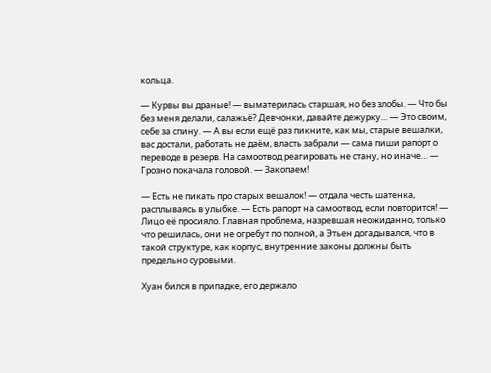кольца.

— Курвы вы драные! — выматерилась старшая, но без злобы. — Что бы без меня делали, салажьё? Девчонки, давайте дежурку… — Это своим, себе за спину. — А вы если ещё раз пикните, как мы, старые вешалки, вас достали, работать не даём, власть забрали — сама пиши рапорт о переводе в резерв. На самоотвод реагировать не стану, но иначе… — Грозно покачала головой. — Закопаем!

— Есть не пикать про старых вешалок! — отдала честь шатенка, расплываясь в улыбке. — Есть рапорт на самоотвод, если повторится! — Лицо её просияло. Главная проблема, назревшая неожиданно, только что решилась, они не огребут по полной, а Этьен догадывался, что в такой структуре, как корпус, внутренние законы должны быть предельно суровыми.

Хуан бился в припадке, его держало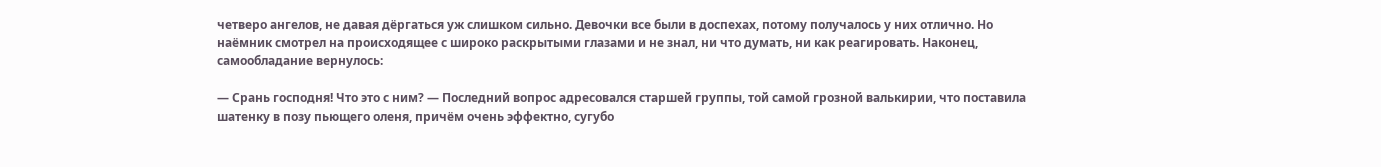четверо ангелов, не давая дёргаться уж слишком сильно. Девочки все были в доспехах, потому получалось у них отлично. Но наёмник смотрел на происходящее с широко раскрытыми глазами и не знал, ни что думать, ни как реагировать. Наконец, самообладание вернулось:

— Срань господня! Что это с ним? — Последний вопрос адресовался старшей группы, той самой грозной валькирии, что поставила шатенку в позу пьющего оленя, причём очень эффектно, сугубо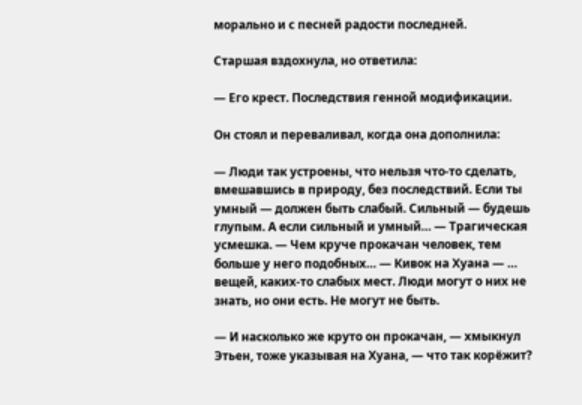морально и с песней радости последней.

Старшая вздохнула, но ответила:

— Его крест. Последствия генной модификации.

Он стоял и переваливал, когда она дополнила:

— Люди так устроены, что нельзя что-то сделать, вмешавшись в природу, без последствий. Если ты умный — должен быть слабый. Сильный — будешь глупым. А если сильный и умный… — Трагическая усмешка. — Чем круче прокачан человек, тем больше у него подобных… — Кивок на Хуана — … вещей, каких-то слабых мест. Люди могут о них не знать, но они есть. Не могут не быть.

— И насколько же круто он прокачан, — хмыкнул Этьен, тоже указывая на Хуана, — что так корёжит?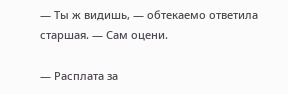— Ты ж видишь, — обтекаемо ответила старшая. — Сам оцени.

— Расплата за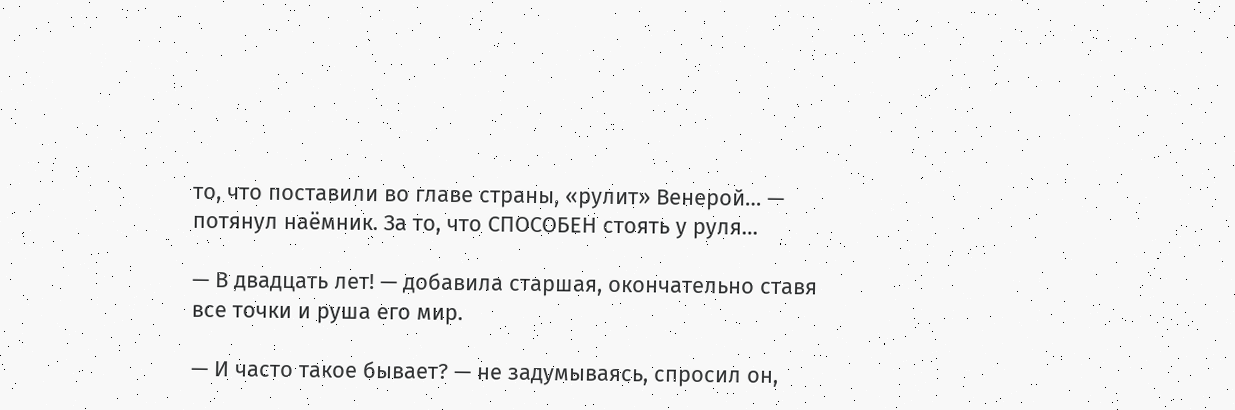то, что поставили во главе страны, «рулит» Венерой… — потянул наёмник. За то, что СПОСОБЕН стоять у руля…

— В двадцать лет! — добавила старшая, окончательно ставя все точки и руша его мир.

— И часто такое бывает? — не задумываясь, спросил он,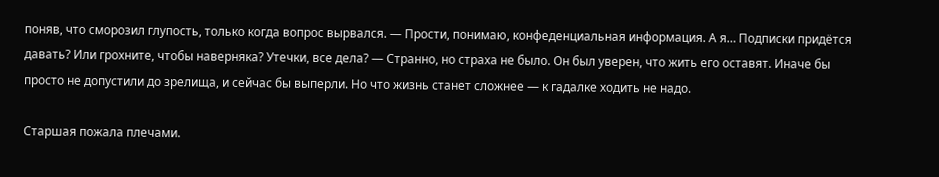поняв, что сморозил глупость, только когда вопрос вырвался. — Прости, понимаю, конфеденциальная информация. А я… Подписки придётся давать? Или грохните, чтобы наверняка? Утечки, все дела? — Странно, но страха не было. Он был уверен, что жить его оставят. Иначе бы просто не допустили до зрелища, и сейчас бы выперли. Но что жизнь станет сложнее — к гадалке ходить не надо.

Старшая пожала плечами.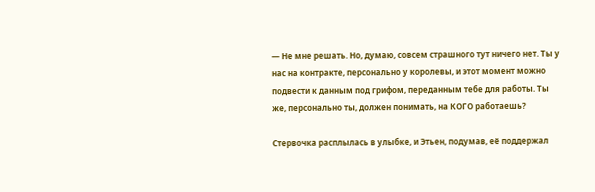— Не мне решать. Но, думаю, совсем страшного тут ничего нет. Ты у нас на контракте, персонально у королевы, и этот момент можно подвести к данным под грифом, переданным тебе для работы. Ты же, персонально ты, должен понимать, на КОГО работаешь?

Стервочка расплылась в улыбке, и Этьен, подумав, её поддержал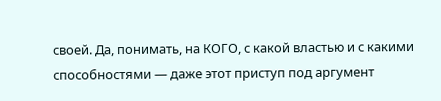своей. Да, понимать, на КОГО, с какой властью и с какими способностями — даже этот приступ под аргумент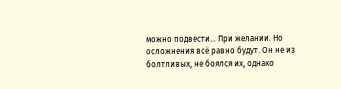можно подвести… При желании. Но осложнения всё равно будут. Он не из болтливых, не боялся их, однако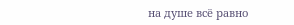на душе всё равно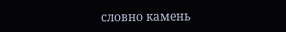словно камень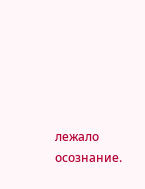лежало осознание.